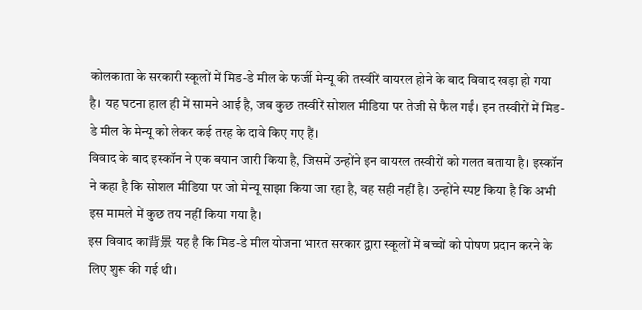कोलकाता के सरकारी स्कूलों में मिड-डे मील के फर्जी मेन्यू की तस्वीरें वायरल होने के बाद विवाद खड़ा हो गया है। यह घटना हाल ही में सामने आई है, जब कुछ तस्वीरें सोशल मीडिया पर तेजी से फैल गईं। इन तस्वीरों में मिड-डे मील के मेन्यू को लेकर कई तरह के दावे किए गए हैं।
विवाद के बाद इस्कॉन ने एक बयान जारी किया है, जिसमें उन्होंने इन वायरल तस्वीरों को गलत बताया है। इस्कॉन ने कहा है कि सोशल मीडिया पर जो मेन्यू साझा किया जा रहा है, वह सही नहीं है। उन्होंने स्पष्ट किया है कि अभी इस मामले में कुछ तय नहीं किया गया है।
इस विवाद का背景 यह है कि मिड-डे मील योजना भारत सरकार द्वारा स्कूलों में बच्चों को पोषण प्रदान करने के लिए शुरू की गई थी।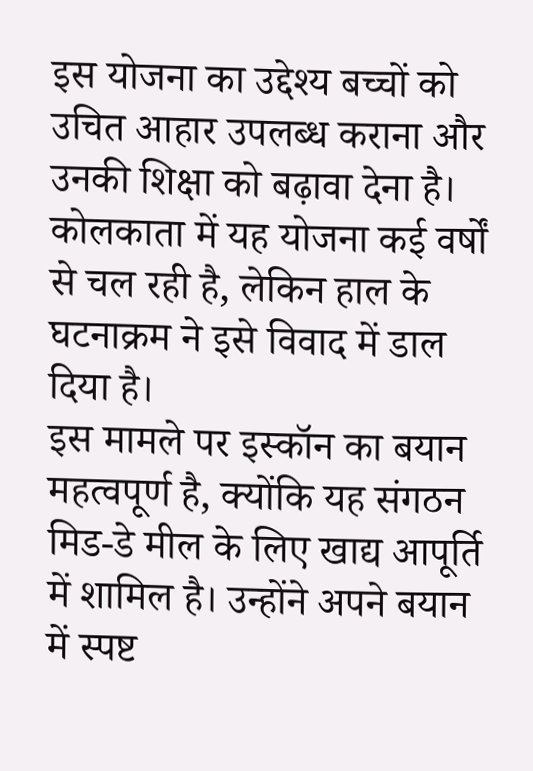इस योजना का उद्देश्य बच्चों को उचित आहार उपलब्ध कराना और उनकी शिक्षा को बढ़ावा देना है। कोलकाता में यह योजना कई वर्षों से चल रही है, लेकिन हाल के घटनाक्रम ने इसे विवाद में डाल दिया है।
इस मामले पर इस्कॉन का बयान महत्वपूर्ण है, क्योंकि यह संगठन मिड-डे मील के लिए खाद्य आपूर्ति में शामिल है। उन्होंने अपने बयान में स्पष्ट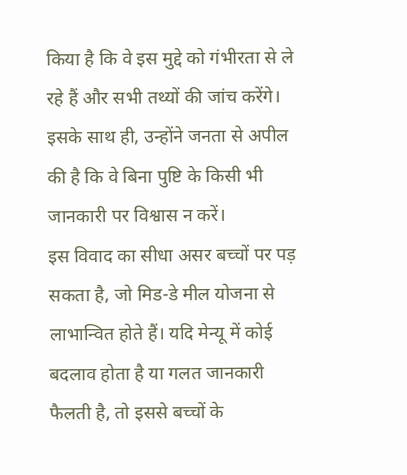किया है कि वे इस मुद्दे को गंभीरता से ले रहे हैं और सभी तथ्यों की जांच करेंगे। इसके साथ ही, उन्होंने जनता से अपील की है कि वे बिना पुष्टि के किसी भी जानकारी पर विश्वास न करें।
इस विवाद का सीधा असर बच्चों पर पड़ सकता है, जो मिड-डे मील योजना से लाभान्वित होते हैं। यदि मेन्यू में कोई बदलाव होता है या गलत जानकारी फैलती है, तो इससे बच्चों के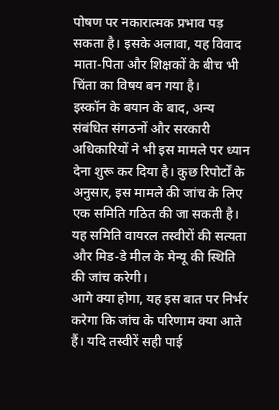पोषण पर नकारात्मक प्रभाव पड़ सकता है। इसके अलावा, यह विवाद माता-पिता और शिक्षकों के बीच भी चिंता का विषय बन गया है।
इस्कॉन के बयान के बाद, अन्य संबंधित संगठनों और सरकारी अधिकारियों ने भी इस मामले पर ध्यान देना शुरू कर दिया है। कुछ रिपोर्टों के अनुसार, इस मामले की जांच के लिए एक समिति गठित की जा सकती है। यह समिति वायरल तस्वीरों की सत्यता और मिड-डे मील के मेन्यू की स्थिति की जांच करेगी।
आगे क्या होगा, यह इस बात पर निर्भर करेगा कि जांच के परिणाम क्या आते हैं। यदि तस्वीरें सही पाई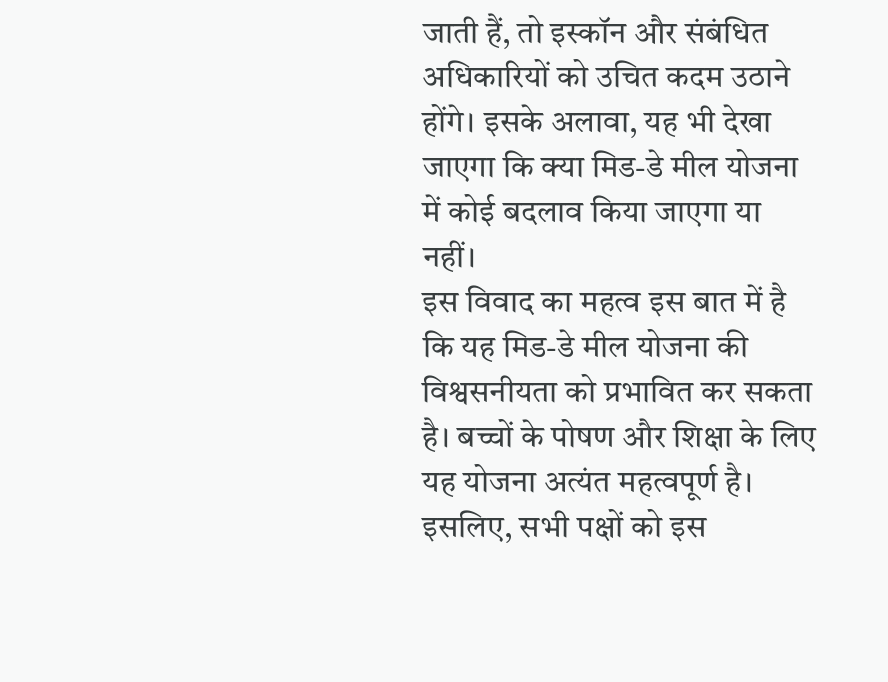जाती हैं, तो इस्कॉन और संबंधित अधिकारियों को उचित कदम उठाने होंगे। इसके अलावा, यह भी देखा जाएगा कि क्या मिड-डे मील योजना में कोई बदलाव किया जाएगा या नहीं।
इस विवाद का महत्व इस बात में है कि यह मिड-डे मील योजना की विश्वसनीयता को प्रभावित कर सकता है। बच्चों के पोषण और शिक्षा के लिए यह योजना अत्यंत महत्वपूर्ण है। इसलिए, सभी पक्षों को इस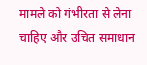मामले को गंभीरता से लेना चाहिए और उचित समाधान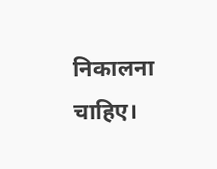निकालना चाहिए।